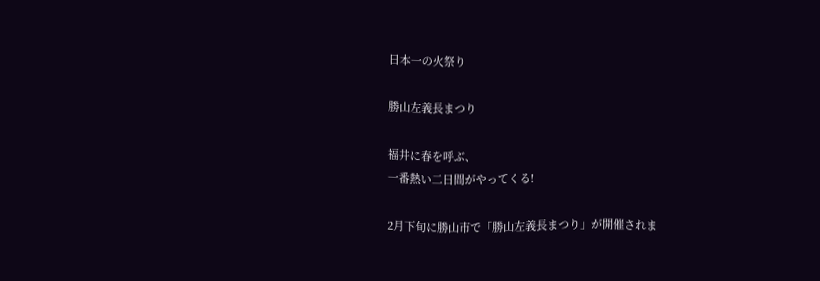日本一の火祭り

勝山左義長まつり

福井に春を呼ぶ、
一番熱い二日間がやってくる!

2月下旬に勝山市で「勝山左義長まつり」が開催されま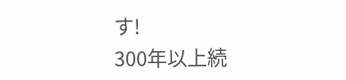す!
300年以上続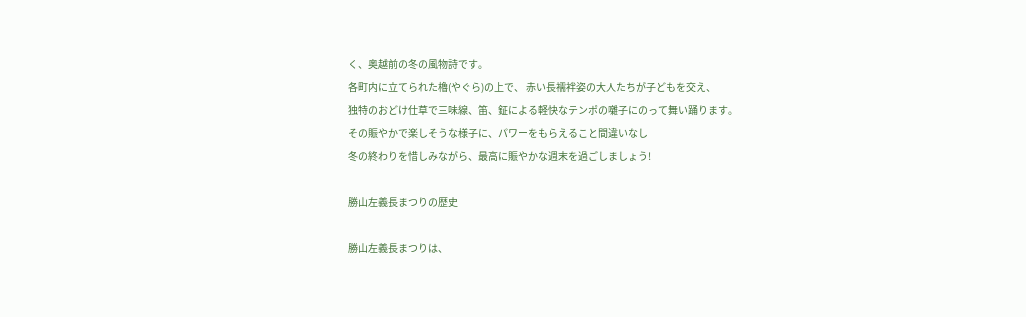く、奥越前の冬の風物詩です。
各町内に立てられた櫓(やぐら)の上で、 赤い長襦袢姿の大人たちが子どもを交え、
独特のおどけ仕草で三味線、笛、鉦による軽快なテンポの囃子にのって舞い踊ります。
その賑やかで楽しそうな様子に、パワーをもらえること間違いなし
冬の終わりを惜しみながら、最高に賑やかな週末を過ごしましょう!

勝山左義長まつりの歴史

勝山左義長まつりは、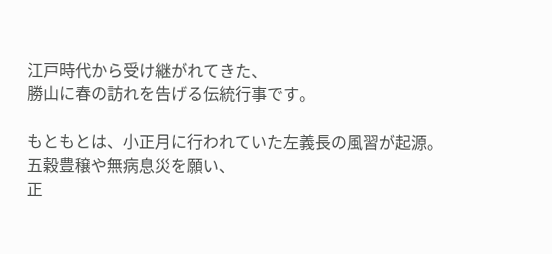江戸時代から受け継がれてきた、
勝山に春の訪れを告げる伝統行事です。

もともとは、小正月に行われていた左義長の風習が起源。
五穀豊穣や無病息災を願い、
正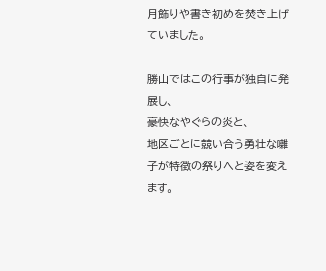月飾りや書き初めを焚き上げていました。

勝山ではこの行事が独自に発展し、
豪快なやぐらの炎と、
地区ごとに競い合う勇壮な囃子が特徴の祭りへと姿を変えます。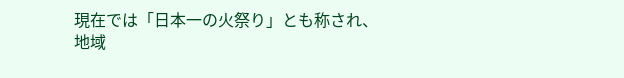現在では「日本一の火祭り」とも称され、
地域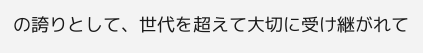の誇りとして、世代を超えて大切に受け継がれて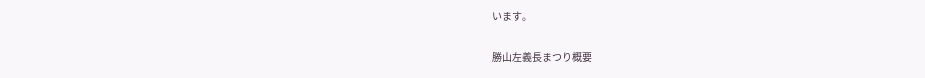います。

勝山左義長まつり概要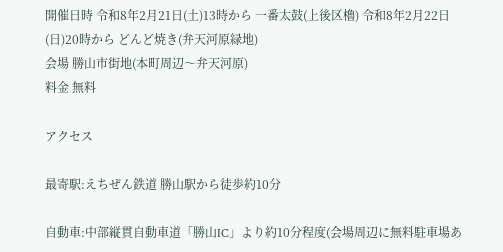開催日時 令和8年2月21日(土)13時から 一番太鼓(上後区櫓) 令和8年2月22日(日)20時から どんど焼き(弁天河原緑地)
会場 勝山市街地(本町周辺〜弁天河原)
料金 無料

アクセス

最寄駅:えちぜん鉄道 勝山駅から徒歩約10分

自動車:中部縦貫自動車道「勝山IC」より約10分程度(会場周辺に無料駐車場あ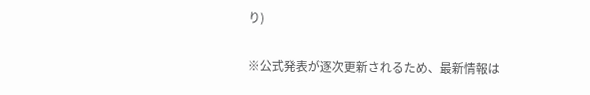り)

※公式発表が逐次更新されるため、最新情報は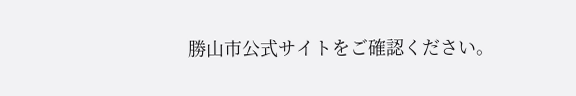勝山市公式サイトをご確認ください。